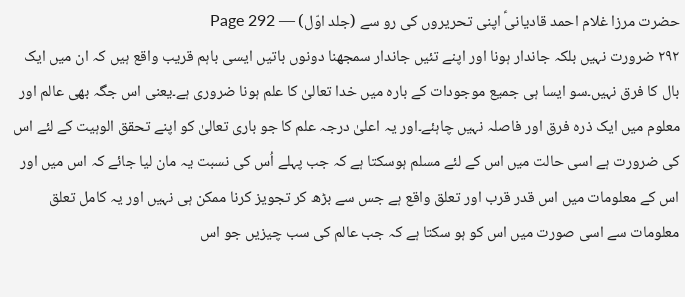حضرت مرزا غلام احمد قادیانیؑ اپنی تحریروں کی رو سے (جلد اوّل) — Page 292
۲۹۲ ضرورت نہیں بلکہ جاندار ہونا اور اپنے تئیں جاندار سمجھنا دونوں باتیں ایسی باہم قریب واقع ہیں کہ ان میں ایک بال کا فرق نہیں۔سو ایسا ہی جمیع موجودات کے بارہ میں خدا تعالیٰ کا علم ہونا ضروری ہے۔یعنی اس جگہ بھی عالم اور معلوم میں ایک ذرہ فرق اور فاصلہ نہیں چاہئے۔اور یہ اعلیٰ درجہ علم کا جو باری تعالیٰ کو اپنے تحقق الوہیت کے لئے اس کی ضرورت ہے اسی حالت میں اس کے لئے مسلم ہوسکتا ہے کہ جب پہلے اُس کی نسبت یہ مان لیا جائے کہ اس میں اور اس کے معلومات میں اس قدر قرب اور تعلق واقع ہے جس سے بڑھ کر تجویز کرنا ممکن ہی نہیں اور یہ کامل تعلق معلومات سے اسی صورت میں اس کو ہو سکتا ہے کہ جب عالم کی سب چیزیں جو اس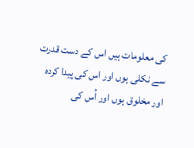کی معلومات ہیں اس کے دست قدرت سے نکلی ہوں اور اس کی پیدا کردہ اور مخلوق ہوں اور اُس کی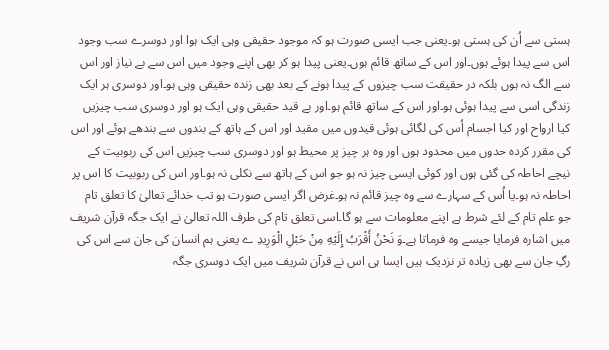ہستی سے اُن کی ہستی ہو۔یعنی جب ایسی صورت ہو کہ موجود حقیقی وہی ایک ہوا اور دوسرے سب وجود اس سے پیدا ہوئے ہوں۔اور اس کے ساتھ قائم ہوں۔یعنی پیدا ہو کر بھی اپنے وجود میں اس سے بے نیاز اور اس سے الگ نہ ہوں بلکہ در حقیقت سب چیزوں کے پیدا ہونے کے بعد بھی زندہ حقیقی وہی ہو۔اور دوسری ہر ایک زندگی اسی سے پیدا ہوئی ہو۔اور اس کے ساتھ قائم ہو۔اور بے قید حقیقی وہی ایک ہو اور دوسری سب چیزیں کیا ارواح اور کیا اجسام اُس کی لگائی ہوئی قیدوں میں مقید اور اس کے ہاتھ کے بندوں سے بندھے ہوئے اور اس کی مقرر کردہ حدوں میں محدود ہوں اور وہ ہر چیز پر محیط ہو اور دوسری سب چیزیں اس کی ربوبیت کے نیچے احاطہ کی گئی ہوں اور کوئی ایسی چیز نہ ہو جو اس کے ہاتھ سے نکلی نہ ہو۔اور اس کی ربوبیت کا اس پر احاطہ نہ ہو۔یا اُس کے سہارے سے وہ چیز قائم نہ ہو۔غرض اگر ایسی صورت ہو تب خدائے تعالیٰ کا تعلق تام جو علم تام کے لئے شرط ہے اپنے معلومات سے ہو گا۔اسی تعلق تام کی طرف اللہ تعالیٰ نے ایک جگہ قرآن شریف میں اشارہ فرمایا جیسے وہ فرماتا ہے۔وَ نَحْنُ أَقْرَبُ إِلَيْهِ مِنْ حَبْلِ الْوَرِيدِ ے یعنی ہم انسان کی جان سے اس کی رگِ جان سے بھی زیادہ تر نزدیک ہیں ایسا ہی اس نے قرآن شریف میں ایک دوسری جگہ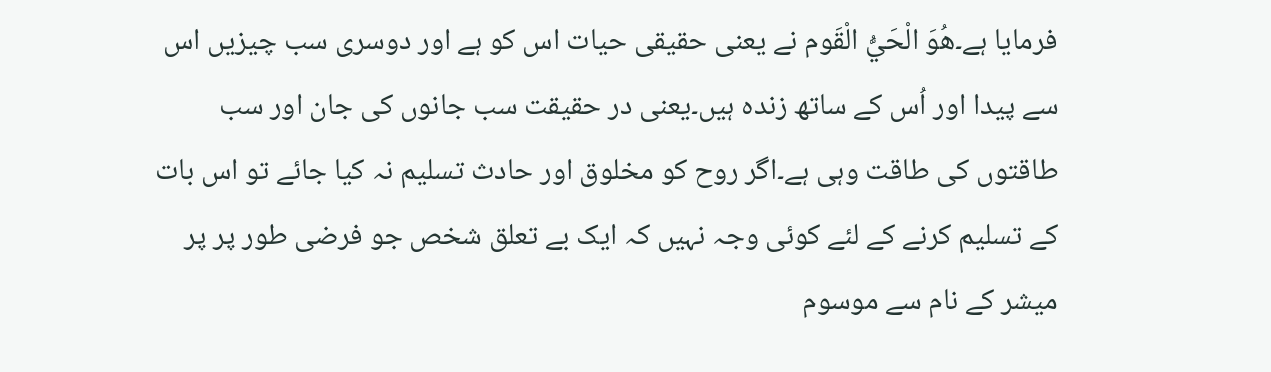فرمایا ہے۔هُوَ الْحَيُّ الْقَوم نے یعنی حقیقی حیات اس کو ہے اور دوسری سب چیزیں اس سے پیدا اور اُس کے ساتھ زندہ ہیں۔یعنی در حقیقت سب جانوں کی جان اور سب طاقتوں کی طاقت وہی ہے۔اگر روح کو مخلوق اور حادث تسلیم نہ کیا جائے تو اس بات کے تسلیم کرنے کے لئے کوئی وجہ نہیں کہ ایک بے تعلق شخص جو فرضی طور پر پر میشر کے نام سے موسوم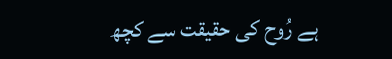ہے رُوح کی حقیقت سے کچھ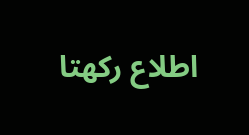اطلاع رکھتا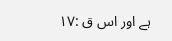ہے اور اس ق :۱۷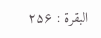البقرة : ۲۵۶